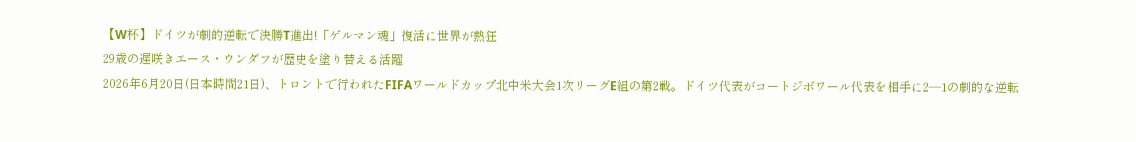【W杯】ドイツが劇的逆転で決勝T進出!「ゲルマン魂」復活に世界が熱狂
29歳の遅咲きエース・ウンダフが歴史を塗り替える活躍
2026年6月20日(日本時間21日)、トロントで行われたFIFAワールドカップ北中米大会1次リーグE組の第2戦。ドイツ代表がコートジボワール代表を相手に2―1の劇的な逆転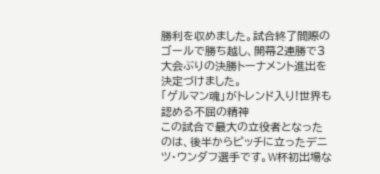勝利を収めました。試合終了間際のゴールで勝ち越し、開幕2連勝で3大会ぶりの決勝トーナメント進出を決定づけました。
「ゲルマン魂」がトレンド入り!世界も認める不屈の精神
この試合で最大の立役者となったのは、後半からピッチに立ったデニツ・ウンダフ選手です。W杯初出場な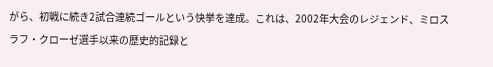がら、初戦に続き2試合連続ゴールという快挙を達成。これは、2002年大会のレジェンド、ミロスラフ・クローゼ選手以来の歴史的記録と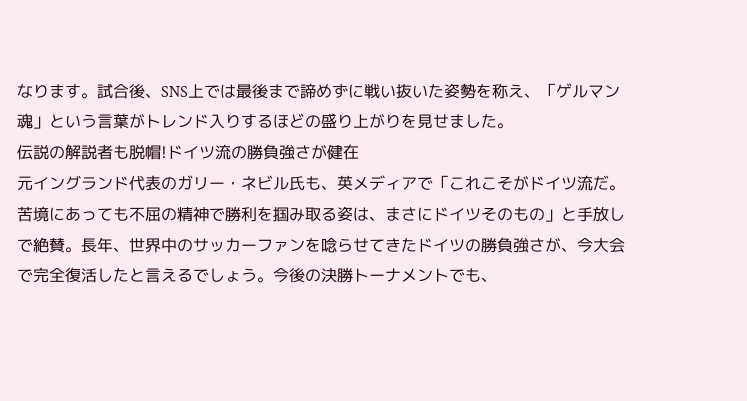なります。試合後、SNS上では最後まで諦めずに戦い抜いた姿勢を称え、「ゲルマン魂」という言葉がトレンド入りするほどの盛り上がりを見せました。
伝説の解説者も脱帽!ドイツ流の勝負強さが健在
元イングランド代表のガリー・ネビル氏も、英メディアで「これこそがドイツ流だ。苦境にあっても不屈の精神で勝利を掴み取る姿は、まさにドイツそのもの」と手放しで絶賛。長年、世界中のサッカーファンを唸らせてきたドイツの勝負強さが、今大会で完全復活したと言えるでしょう。今後の決勝トーナメントでも、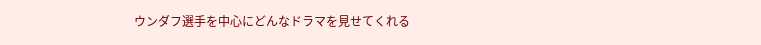ウンダフ選手を中心にどんなドラマを見せてくれる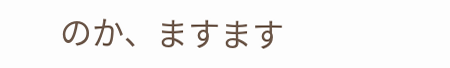のか、ますます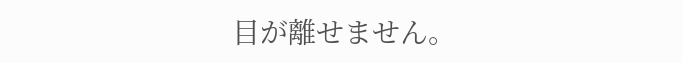目が離せません。